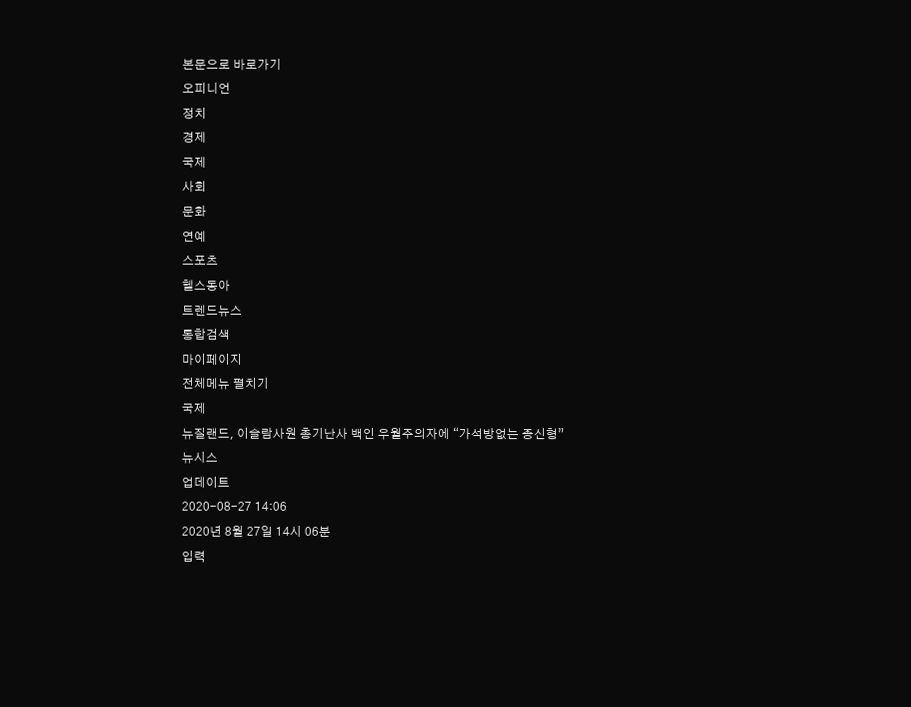본문으로 바로가기
오피니언
정치
경제
국제
사회
문화
연예
스포츠
헬스동아
트렌드뉴스
통합검색
마이페이지
전체메뉴 펼치기
국제
뉴질랜드, 이슬람사원 총기난사 백인 우월주의자에 “가석방없는 종신형”
뉴시스
업데이트
2020-08-27 14:06
2020년 8월 27일 14시 06분
입력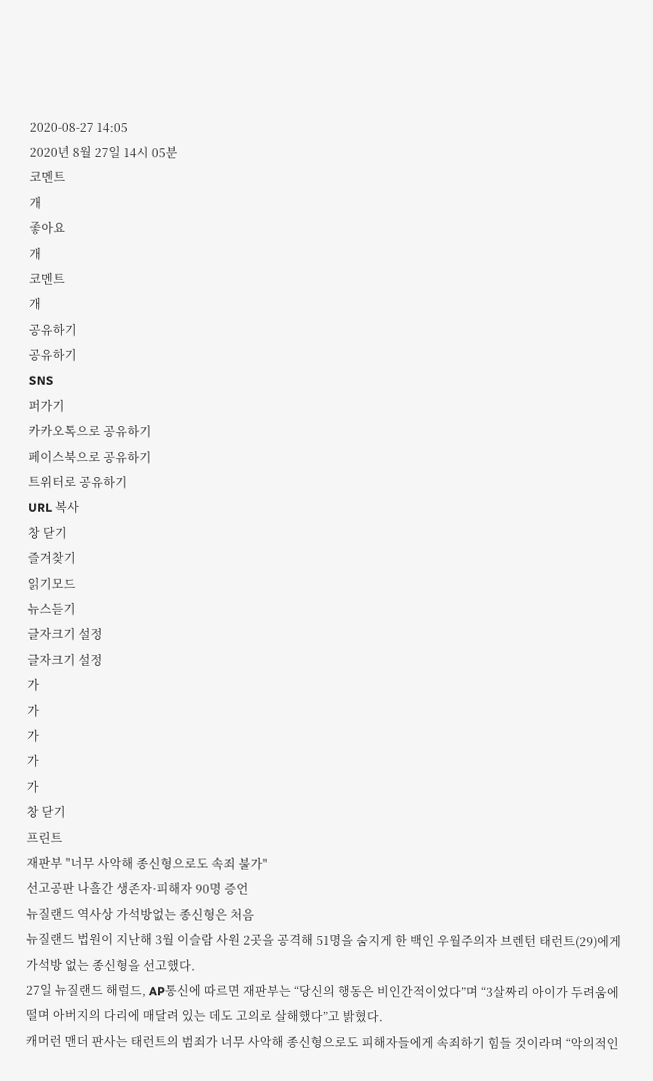2020-08-27 14:05
2020년 8월 27일 14시 05분
코멘트
개
좋아요
개
코멘트
개
공유하기
공유하기
SNS
퍼가기
카카오톡으로 공유하기
페이스북으로 공유하기
트위터로 공유하기
URL 복사
창 닫기
즐겨찾기
읽기모드
뉴스듣기
글자크기 설정
글자크기 설정
가
가
가
가
가
창 닫기
프린트
재판부 "너무 사악해 종신형으로도 속죄 불가"
선고공판 나흘간 생존자·피해자 90명 증언
뉴질랜드 역사상 가석방없는 종신형은 처음
뉴질랜드 법원이 지난해 3월 이슬람 사원 2곳을 공격해 51명을 숨지게 한 백인 우월주의자 브렌턴 태런트(29)에게 가석방 없는 종신형을 선고했다.
27일 뉴질랜드 해럴드, AP통신에 따르면 재판부는 “당신의 행동은 비인간적이었다”며 “3살짜리 아이가 두려움에 떨며 아버지의 다리에 매달려 있는 데도 고의로 살해했다”고 밝혔다.
캐머런 맨더 판사는 태런트의 범죄가 너무 사악해 종신형으로도 피해자들에게 속죄하기 힘들 것이라며 “악의적인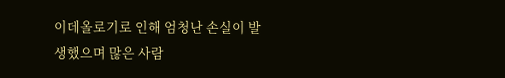이데올로기로 인해 엄청난 손실이 발생했으며 많은 사람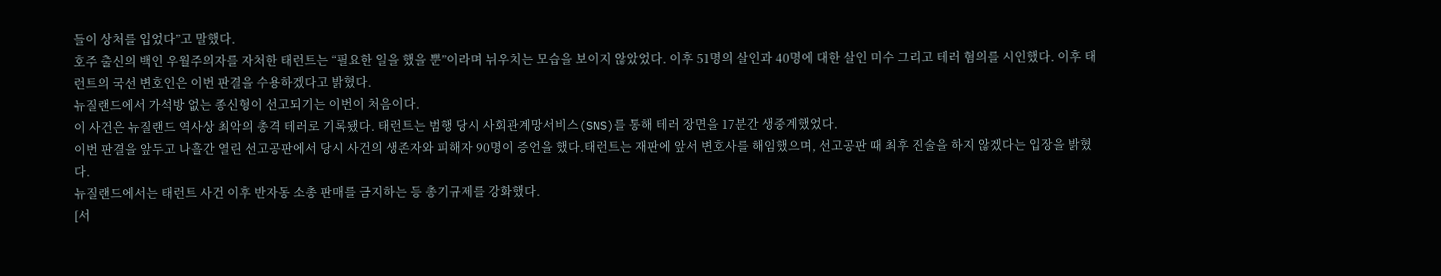들이 상처를 입었다”고 말했다.
호주 출신의 백인 우월주의자를 자처한 태런트는 “필요한 일을 했을 뿐”이라며 뉘우치는 모습을 보이지 않았었다. 이후 51명의 살인과 40명에 대한 살인 미수 그리고 테러 혐의를 시인했다. 이후 태런트의 국선 변호인은 이번 판결을 수용하겠다고 밝혔다.
뉴질랜드에서 가석방 없는 종신형이 선고되기는 이번이 처음이다.
이 사건은 뉴질랜드 역사상 최악의 총격 테러로 기록됐다. 태런트는 범행 당시 사회관계망서비스(SNS)를 통해 테러 장면을 17분간 생중계했었다.
이번 판결을 앞두고 나흘간 열린 선고공판에서 당시 사건의 생존자와 피해자 90명이 증언을 했다.태런트는 재판에 앞서 변호사를 해임했으며, 선고공판 때 최후 진술을 하지 않겠다는 입장을 밝혔다.
뉴질랜드에서는 태런트 사건 이후 반자동 소총 판매를 금지하는 등 총기규제를 강화했다.
[서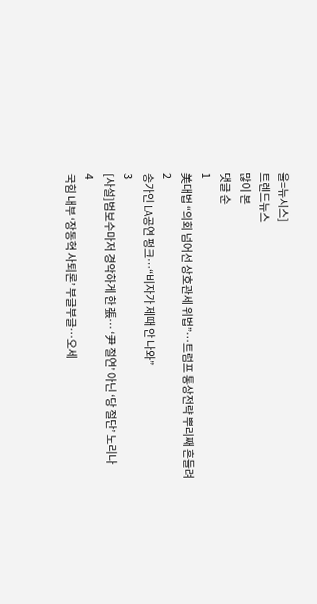울=뉴시스]
트렌드뉴스
많이 본
댓글 순
1
美대법 “의회 넘어선 상호관세 위법”…트럼프 통상전략 뿌리째 흔들려
2
송가인 LA공연 펑크…“비자가 제때 안 나와”
3
[사설]범보수마저 경악하게 한 張… ‘尹 절연’ 아닌 ‘당 절단’ 노리나
4
국힘 내부 ‘장동혁 사퇴론’ 부글부글…오세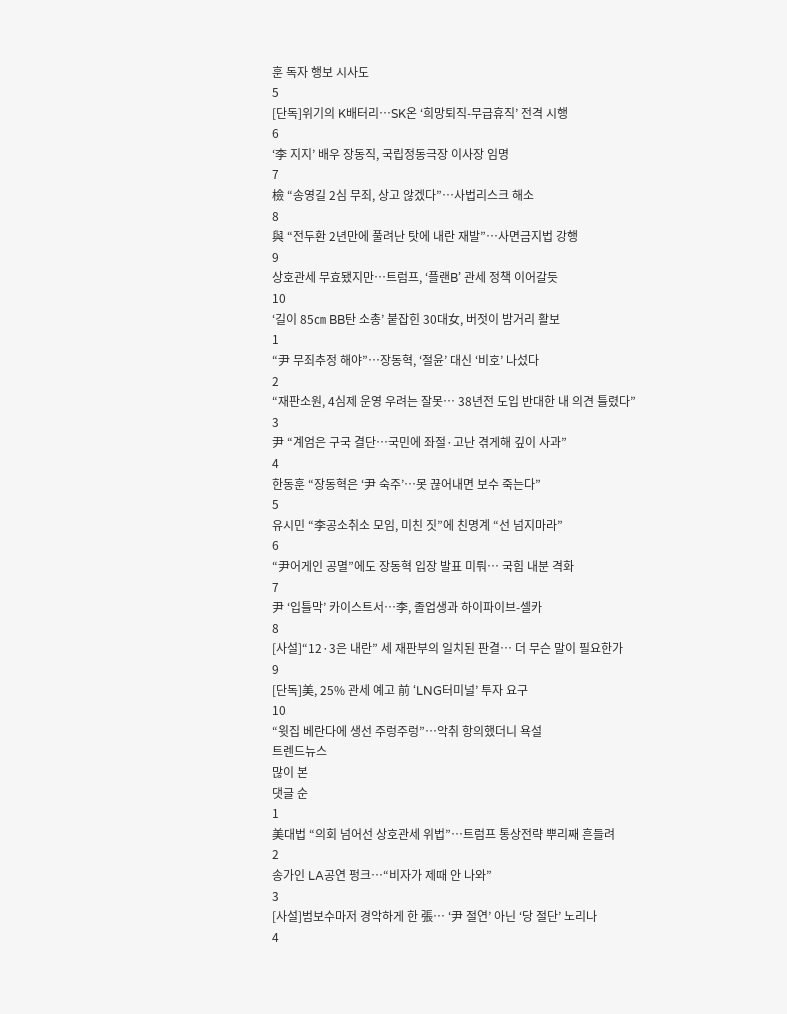훈 독자 행보 시사도
5
[단독]위기의 K배터리…SK온 ‘희망퇴직-무급휴직’ 전격 시행
6
‘李 지지’ 배우 장동직, 국립정동극장 이사장 임명
7
檢 “송영길 2심 무죄, 상고 않겠다”…사법리스크 해소
8
與 “전두환 2년만에 풀려난 탓에 내란 재발”…사면금지법 강행
9
상호관세 무효됐지만…트럼프, ‘플랜B’ 관세 정책 이어갈듯
10
‘길이 85㎝ BB탄 소총’ 붙잡힌 30대女, 버젓이 밤거리 활보
1
“尹 무죄추정 해야”…장동혁, ‘절윤’ 대신 ‘비호’ 나섰다
2
“재판소원, 4심제 운영 우려는 잘못… 38년전 도입 반대한 내 의견 틀렸다”
3
尹 “계엄은 구국 결단…국민에 좌절·고난 겪게해 깊이 사과”
4
한동훈 “장동혁은 ‘尹 숙주’…못 끊어내면 보수 죽는다”
5
유시민 “李공소취소 모임, 미친 짓”에 친명계 “선 넘지마라”
6
“尹어게인 공멸”에도 장동혁 입장 발표 미뤄… 국힘 내분 격화
7
尹 ‘입틀막’ 카이스트서…李, 졸업생과 하이파이브-셀카
8
[사설]“12·3은 내란” 세 재판부의 일치된 판결… 더 무슨 말이 필요한가
9
[단독]美, 25% 관세 예고 前 ‘LNG터미널’ 투자 요구
10
“윗집 베란다에 생선 주렁주렁”…악취 항의했더니 욕설
트렌드뉴스
많이 본
댓글 순
1
美대법 “의회 넘어선 상호관세 위법”…트럼프 통상전략 뿌리째 흔들려
2
송가인 LA공연 펑크…“비자가 제때 안 나와”
3
[사설]범보수마저 경악하게 한 張… ‘尹 절연’ 아닌 ‘당 절단’ 노리나
4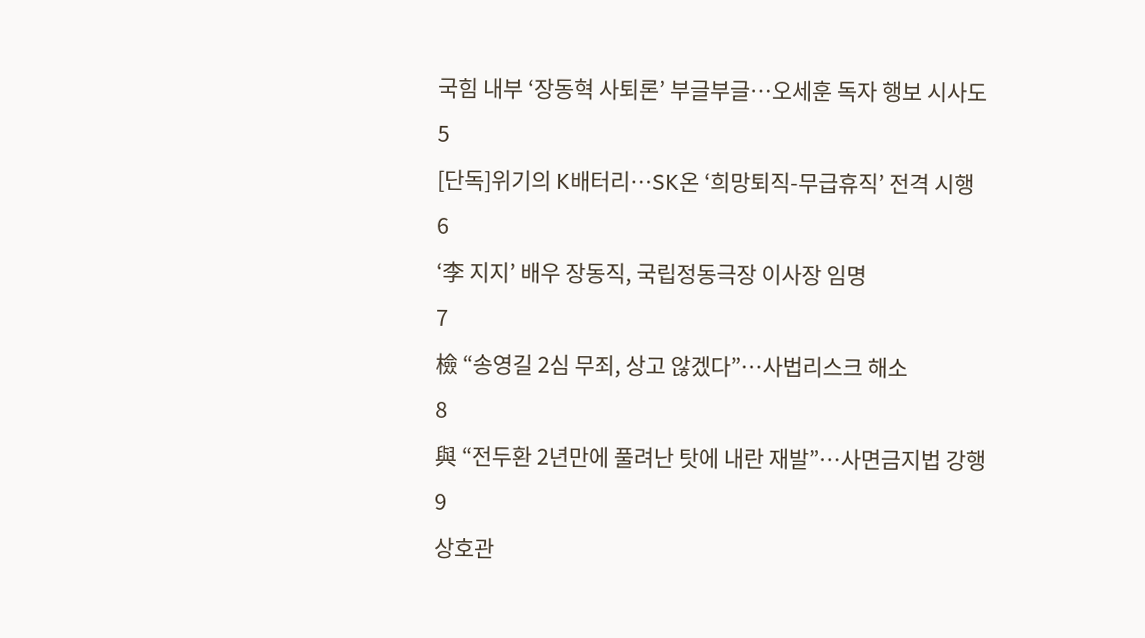국힘 내부 ‘장동혁 사퇴론’ 부글부글…오세훈 독자 행보 시사도
5
[단독]위기의 K배터리…SK온 ‘희망퇴직-무급휴직’ 전격 시행
6
‘李 지지’ 배우 장동직, 국립정동극장 이사장 임명
7
檢 “송영길 2심 무죄, 상고 않겠다”…사법리스크 해소
8
與 “전두환 2년만에 풀려난 탓에 내란 재발”…사면금지법 강행
9
상호관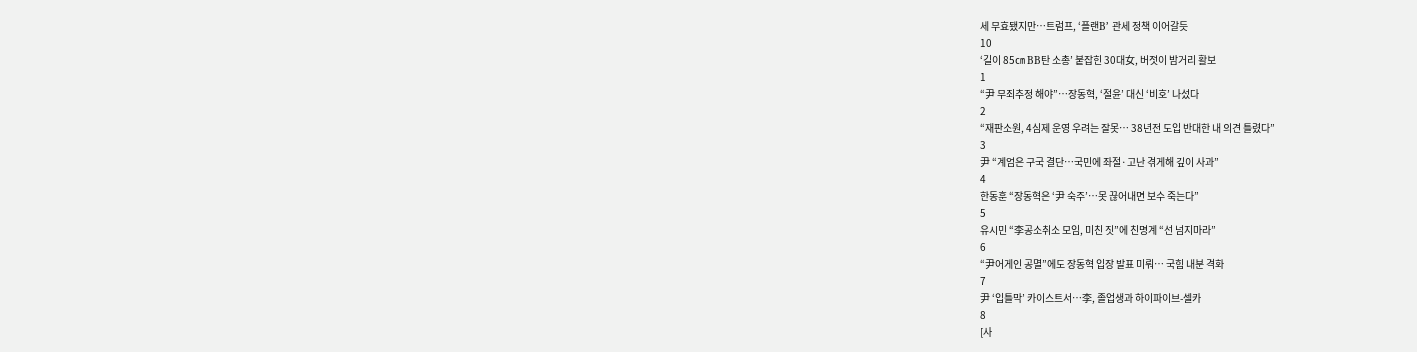세 무효됐지만…트럼프, ‘플랜B’ 관세 정책 이어갈듯
10
‘길이 85㎝ BB탄 소총’ 붙잡힌 30대女, 버젓이 밤거리 활보
1
“尹 무죄추정 해야”…장동혁, ‘절윤’ 대신 ‘비호’ 나섰다
2
“재판소원, 4심제 운영 우려는 잘못… 38년전 도입 반대한 내 의견 틀렸다”
3
尹 “계엄은 구국 결단…국민에 좌절·고난 겪게해 깊이 사과”
4
한동훈 “장동혁은 ‘尹 숙주’…못 끊어내면 보수 죽는다”
5
유시민 “李공소취소 모임, 미친 짓”에 친명계 “선 넘지마라”
6
“尹어게인 공멸”에도 장동혁 입장 발표 미뤄… 국힘 내분 격화
7
尹 ‘입틀막’ 카이스트서…李, 졸업생과 하이파이브-셀카
8
[사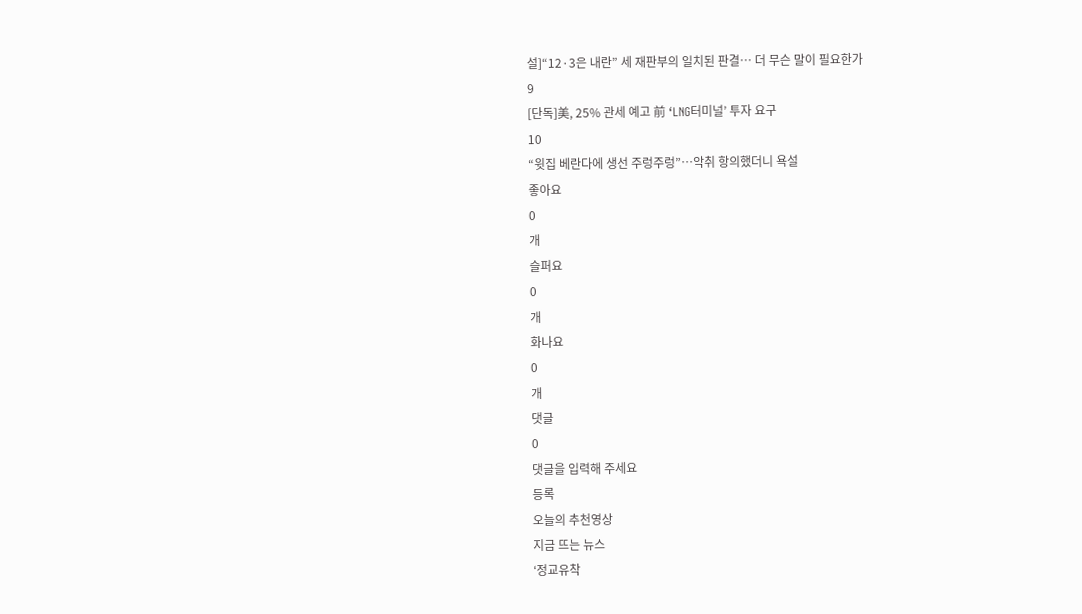설]“12·3은 내란” 세 재판부의 일치된 판결… 더 무슨 말이 필요한가
9
[단독]美, 25% 관세 예고 前 ‘LNG터미널’ 투자 요구
10
“윗집 베란다에 생선 주렁주렁”…악취 항의했더니 욕설
좋아요
0
개
슬퍼요
0
개
화나요
0
개
댓글
0
댓글을 입력해 주세요
등록
오늘의 추천영상
지금 뜨는 뉴스
‘정교유착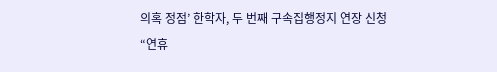의혹 정점’ 한학자, 두 번째 구속집행정지 연장 신청
“연휴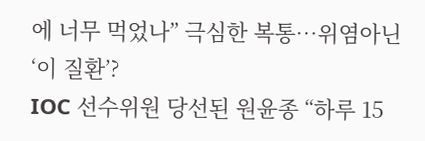에 너무 먹었나” 극심한 복통…위염아닌 ‘이 질환’?
IOC 선수위원 당선된 원윤종 “하루 15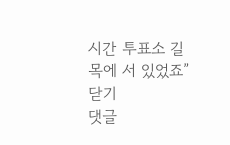시간 투표소 길목에 서 있었죠”
닫기
댓글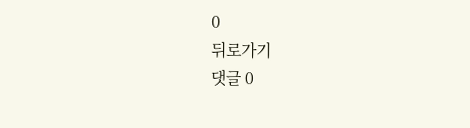0
뒤로가기
댓글 0